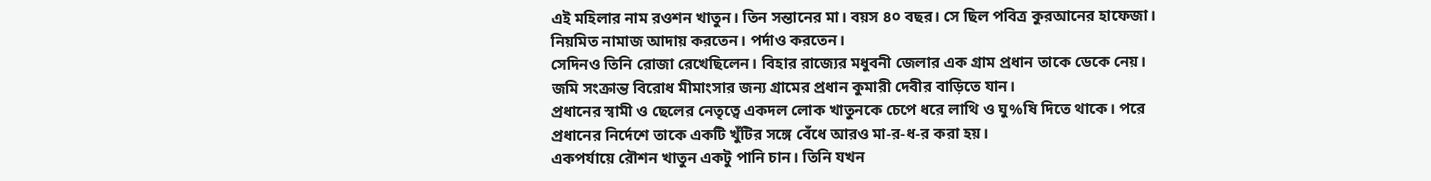এই মহিলার নাম রওশন খাতুন। তিন সন্তানের মা। বয়স ৪০ বছর। সে ছিল পবিত্র কুরআনের হাফেজা। নিয়মিত নামাজ আদায় করতেন। পর্দাও করতেন।
সেদিনও তিনি রোজা রেখেছিলেন। বিহার রাজ্যের মধুবনী জেলার এক গ্রাম প্রধান তাকে ডেকে নেয়। জমি সংক্রান্ত বিরোধ মীমাংসার জন্য গ্রামের প্রধান কুমারী দেবীর বাড়িতে যান।
প্রধানের স্বামী ও ছেলের নেতৃত্বে একদল লোক খাতুনকে চেপে ধরে লাথি ও ঘু%ষি দিতে থাকে। পরে প্রধানের নির্দেশে তাকে একটি খুঁটির সঙ্গে বেঁধে আরও মা-র-ধ-র করা হয়।
একপর্যায়ে রৌশন খাতুন একটু পানি চান। তিনি যখন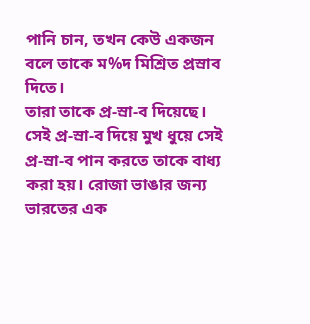পানি চান, তখন কেউ একজন বলে তাকে ম%দ মিশ্রিত প্রস্রাব দিতে।
তারা তাকে প্র-স্রা-ব দিয়েছে। সেই প্র-স্রা-ব দিয়ে মুখ ধুয়ে সেই প্র-স্রা-ব পান করতে তাকে বাধ্য করা হয়। রোজা ভাঙার জন্য ভারতের এক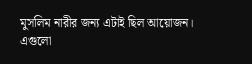মুসলিম নারীর জন্য এটাই ছিল আয়োজন।
এগুলো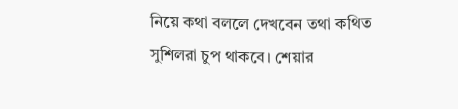নিয়ে কথা বললে দেখবেন তথা কথিত সুশিলরা চুপ থাকবে। শেয়ার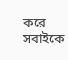করে সবাইকে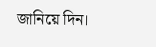জানিয়ে দিন।